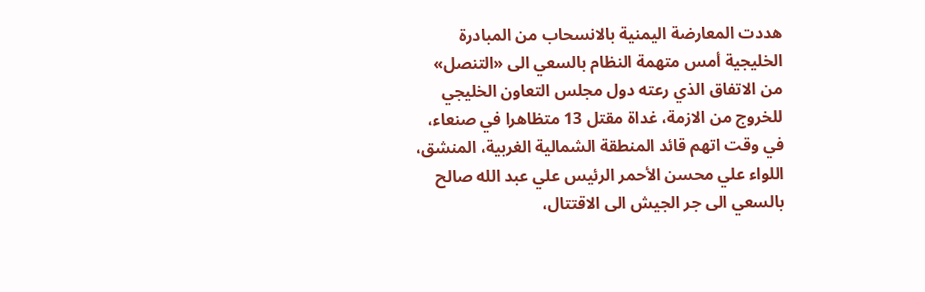هددت المعارضة اليمنية بالانسحاب من المبادرة الخليجية أمس متهمة النظام بالسعي الى «التنصل» من الاتفاق الذي رعته دول مجلس التعاون الخليجي للخروج من الازمة، غداة مقتل 13 متظاهرا في صنعاء، في وقت اتهم قائد المنطقة الشمالية الغربية، المنشق، اللواء علي محسن الأحمر الرئيس علي عبد الله صالح بالسعي الى جر الجيش الى الاقتتال،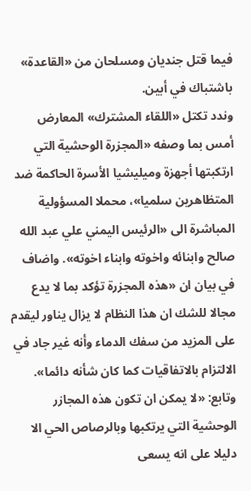فيما قتل جنديان ومسلحان من «القاعدة» باشتباك في أبين.
وندد تكتل «اللقاء المشترك» المعارض أمس بما وصفه «المجزرة الوحشية التي ارتكبتها أجهزة وميليشيا الأسرة الحاكمة ضد المتظاهرين سلميا»، محملا المسؤولية المباشرة الى «الرئيس اليمني علي عبد الله صالح وابنائه واخوته وابناء اخوته». واضاف في بيان ان «هذه المجزرة تؤكد بما لا يدع مجالا للشك ان هذا النظام لا يزال يناور ليقدم على المزيد من سفك الدماء وأنه غير جاد في الالتزام بالاتفاقيات كما كان شأنه دائما». وتابع: «لا يمكن ان تكون هذه المجازر الوحشية التي يرتكبها وبالرصاص الحي الا دليلا على انه يسعى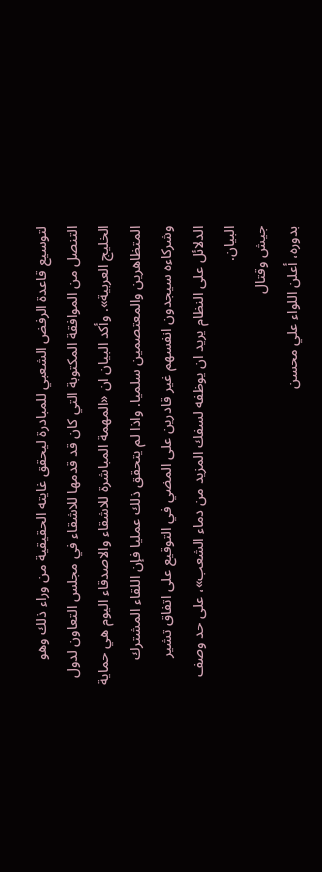لتوسيع قاعدة الرفض الشعبي للمبادرة ليحقق غايته الحقيقية من وراء ذلك وهو التنصل من الموافقة المكتوبة التي كان قد قدمها للاشقاء في مجلس التعاون لدول الخليج العربية». وأكد البيان ان «المهمة المباشرة للاشقاء والاصدقاء اليوم هي حماية المتظاهرين والمعتصمين سلميا. واذا لم يتحقق ذلك عمليا فإن اللقاء المشترك وشركاءه سيجدون انفسهم غير قادرين على المضي في التوقيع على اتفاق تشير الدلائل على النظام يريد ان يوظفه لسفك المزيد من دماء الشعب»، على حد وصف البيان.
جيش وقتال
بدوره، أعلن اللواء علي محسن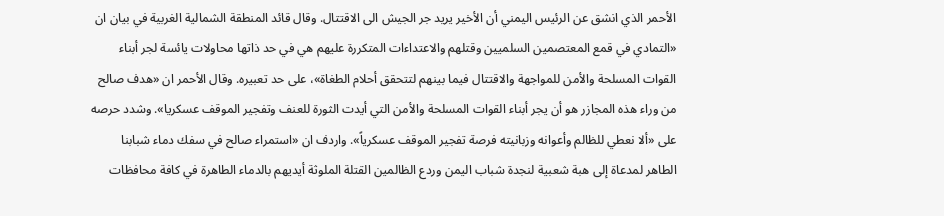الأحمر الذي انشق عن الرئيس اليمني أن الأخير يريد جر الجيش الى الاقتتال. وقال قائد المنطقة الشمالية الغربية في بيان ان «التمادي في قمع المعتصمين السلميين وقتلهم والاعتداءات المتكررة عليهم هي في حد ذاتها محاولات يائسة لجر أبناء القوات المسلحة والأمن للمواجهة والاقتتال فيما بينهم لتتحقق أحلام الطغاة»، على حد تعبيره. وقال الأحمر ان «هدف صالح من وراء هذه المجازر هو أن يجر أبناء القوات المسلحة والأمن التي أيدت الثورة للعنف وتفجير الموقف عسكريا». وشدد حرصه على «ألا نعطي للظالم وأعوانه وزبانيته فرصة تفجير الموقف عسكرياً». واردف ان «استمراء صالح في سفك دماء شبابنا الطاهر لمدعاة إلى هبة شعبية لنجدة شباب اليمن وردع الظالمين القتلة الملوثة أيديهم بالدماء الطاهرة في كافة محافظات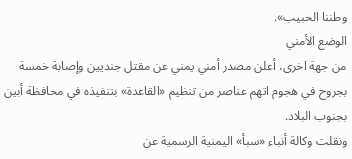وطننا الحبيب».
الوضع الأمني
من جهة اخرى، أعلن مصدر أمني يمني عن مقتل جنديين وإصابة خمسة بجروح في هجوم اتهم عناصر من تنظيم «القاعدة» بتنفيذه في محافظة أبين بجنوب البلاد.
ونقلت وكالة أنباء «سبأ» اليمنية الرسمية عن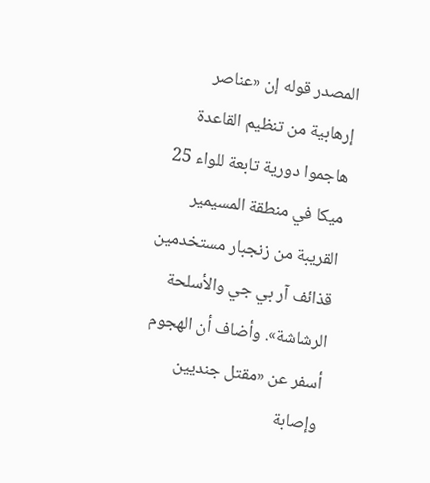المصدر قوله إن «عناصر إرهابية من تنظيم القاعدة هاجموا دورية تابعة للواء 25 ميكا في منطقة المسيمير القريبة من زنجبار مستخدمين قذائف آر بي جي والأسلحة الرشاشة». وأضاف أن الهجوم أسفر عن «مقتل جنديين وإصابة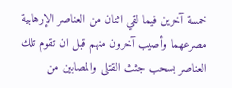خمسة آخرين فيما لقي اثنان من العناصر الإرهابية مصرعهما وأصيب آخرون منهم قبل ان تقوم تلك العناصر بسحب جثث القتلى والمصابين من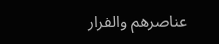عناصرهم والفرار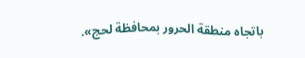باتجاه منطقة الحرور بمحافظة لحج».